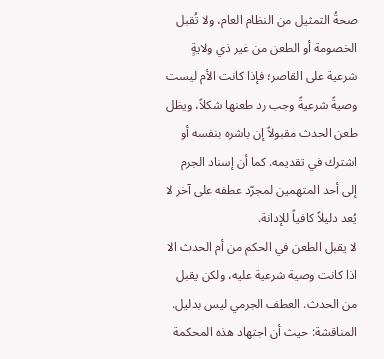صحةُ التمثيل من النظام العام، ولا تُقبل الخصومة أو الطعن من غير ذي ولايةٍ شرعية على القاصر؛ فإذا كانت الأم ليست وصيةً شرعيةً وجب رد طعنها شكلاً، ويظل طعن الحدث مقبولاً إن باشره بنفسه أو اشترك في تقديمه. كما أن إسناد الجرم إلى أحد المتهمين لمجرّد عطفه على آخر لا يُعد دليلاً كافياً للإدانة.
لا يقبل الطعن في الحكم من أم الحدث الا اذا كانت وصية شرعية عليه، ولكن يقبل من الحدث. العطف الجرمي ليس بدليل. المناقشة: حيث أن اجتهاد هذه المحكمة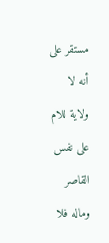مستقر على أنه لا ولاية للام على نفس القاصر وماله فلا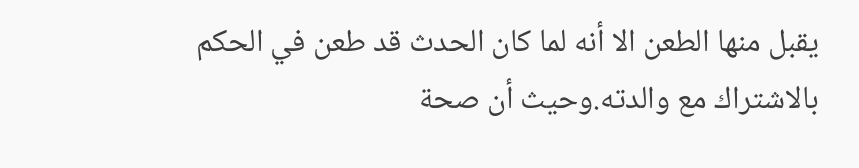يقبل منها الطعن الا أنه لما كان الحدث قد طعن في الحكم بالاشتراك مع والدته.وحيث أن صحة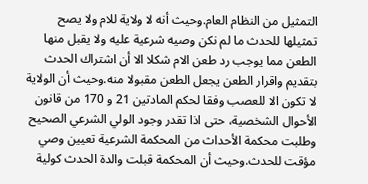التمثيل من النظام العام.وحيث أنه لا ولاية للام ولا يصح تمثيلها للحدث ما لم نكن وصيه شرعية عليه ولا يقبل منها الطعن مما يوجب رد طعن الام شكلا الا أن اشتراك الحدث بتقديم واقرار الطعن يجعل الطعن مقبولا منه.وحيث أن الولاية لا تكون الا للعصب وفقا لحكم المادتين 21 و 170 من قانون الأحوال الشخصية، حتى اذا تقدر وجود الولي الشرعي الصحيح وطلبت محكمة الأحداث من المحكمة الشرعية تعيين وصي مؤقت للحدث.وحيث أن المحكمة قبلت والدة الحدث كولية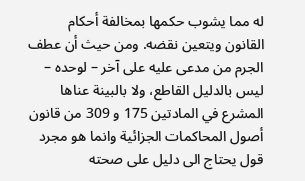له مما يشوب حكمها بمخالفة أحكام القانون ويتعين نقضه. ومن حيث أن عطف الجرم من مدعى عليه على آخر – لوحده – ليس بالدليل القاطع، ولا بالبينة عناها المشرع في المادتين 175 و 309 من قانون أصول المحاكمات الجزائية وانما هو مجرد قول يحتاج الى دليل على صحته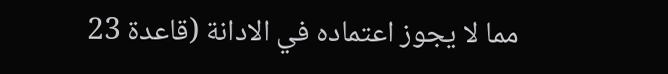مما لا يجوز اعتماده في الادانة (قاعدة 23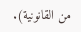من القانونية).